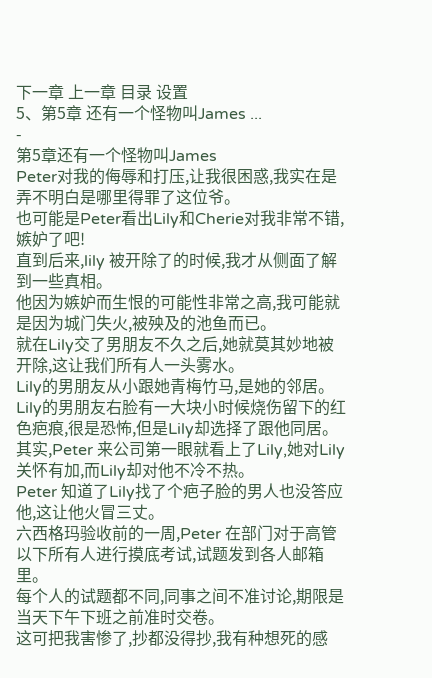下一章 上一章 目录 设置
5、第5章 还有一个怪物叫James ...
-
第5章还有一个怪物叫James
Peter对我的侮辱和打压,让我很困惑,我实在是弄不明白是哪里得罪了这位爷。
也可能是Peter看出Lily和Cherie对我非常不错,嫉妒了吧!
直到后来,lily 被开除了的时候,我才从侧面了解到一些真相。
他因为嫉妒而生恨的可能性非常之高,我可能就是因为城门失火,被殃及的池鱼而已。
就在Lily交了男朋友不久之后,她就莫其妙地被开除,这让我们所有人一头雾水。
Lily的男朋友从小跟她青梅竹马,是她的邻居。
Lily的男朋友右脸有一大块小时候烧伤留下的红色疤痕,很是恐怖,但是Lily却选择了跟他同居。
其实,Peter 来公司第一眼就看上了Lily,她对Lily关怀有加,而Lily却对他不冷不热。
Peter 知道了Lily找了个疤子脸的男人也没答应他,这让他火冒三丈。
六西格玛验收前的一周,Peter 在部门对于高管以下所有人进行摸底考试,试题发到各人邮箱里。
每个人的试题都不同,同事之间不准讨论,期限是当天下午下班之前准时交卷。
这可把我害惨了,抄都没得抄,我有种想死的感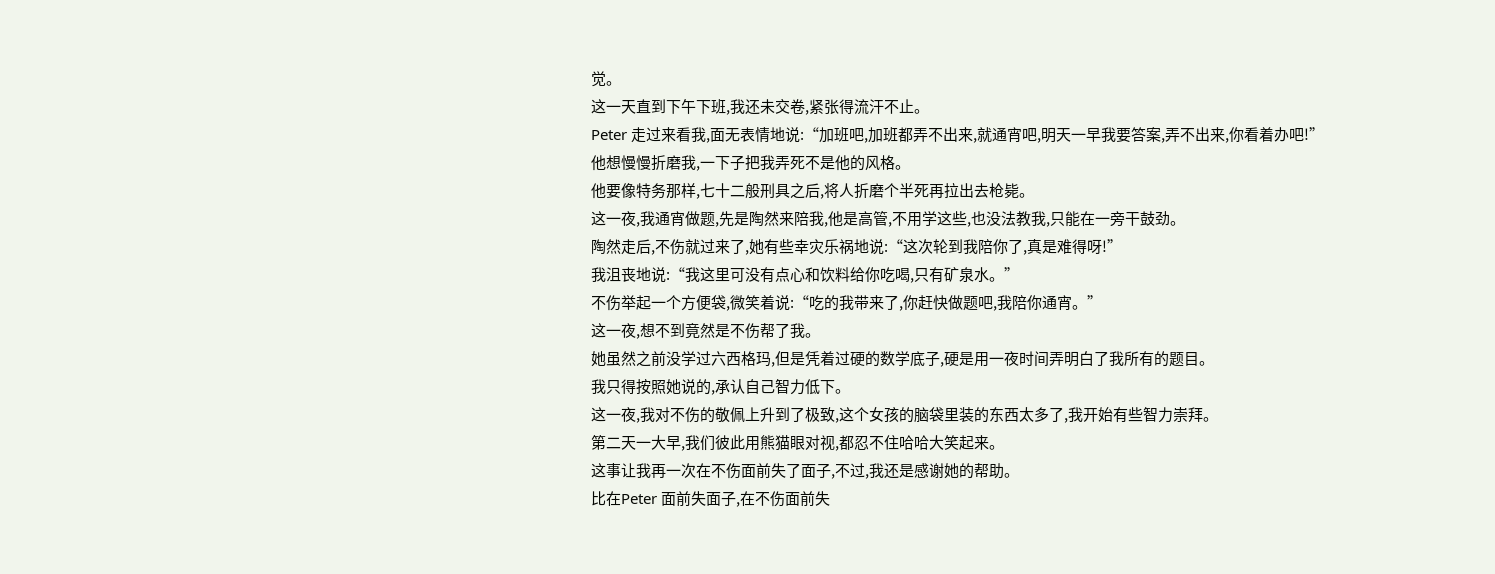觉。
这一天直到下午下班,我还未交卷,紧张得流汗不止。
Peter 走过来看我,面无表情地说:“加班吧,加班都弄不出来,就通宵吧,明天一早我要答案,弄不出来,你看着办吧!”
他想慢慢折磨我,一下子把我弄死不是他的风格。
他要像特务那样,七十二般刑具之后,将人折磨个半死再拉出去枪毙。
这一夜,我通宵做题,先是陶然来陪我,他是高管,不用学这些,也没法教我,只能在一旁干鼓劲。
陶然走后,不伤就过来了,她有些幸灾乐祸地说:“这次轮到我陪你了,真是难得呀!”
我沮丧地说:“我这里可没有点心和饮料给你吃喝,只有矿泉水。”
不伤举起一个方便袋,微笑着说:“吃的我带来了,你赶快做题吧,我陪你通宵。”
这一夜,想不到竟然是不伤帮了我。
她虽然之前没学过六西格玛,但是凭着过硬的数学底子,硬是用一夜时间弄明白了我所有的题目。
我只得按照她说的,承认自己智力低下。
这一夜,我对不伤的敬佩上升到了极致,这个女孩的脑袋里装的东西太多了,我开始有些智力崇拜。
第二天一大早,我们彼此用熊猫眼对视,都忍不住哈哈大笑起来。
这事让我再一次在不伤面前失了面子,不过,我还是感谢她的帮助。
比在Peter 面前失面子,在不伤面前失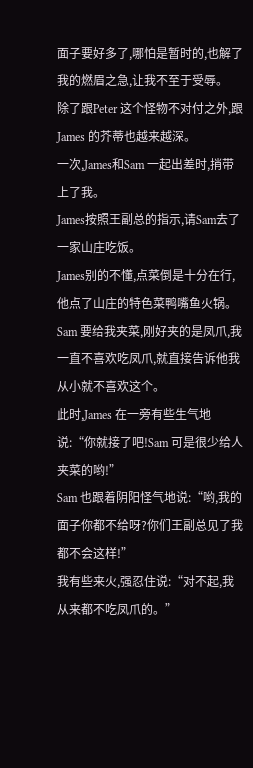面子要好多了,哪怕是暂时的,也解了我的燃眉之急,让我不至于受辱。
除了跟Peter 这个怪物不对付之外,跟James 的芥蒂也越来越深。
一次,James和Sam 一起出差时,捎带上了我。
James按照王副总的指示,请Sam去了一家山庄吃饭。
James别的不懂,点菜倒是十分在行,他点了山庄的特色菜鸭嘴鱼火锅。
Sam 要给我夹菜,刚好夹的是凤爪,我一直不喜欢吃凤爪,就直接告诉他我从小就不喜欢这个。
此时,James 在一旁有些生气地说:“你就接了吧!Sam 可是很少给人夹菜的哟!”
Sam 也跟着阴阳怪气地说:“哟,我的面子你都不给呀?你们王副总见了我都不会这样!”
我有些来火,强忍住说:“对不起,我从来都不吃凤爪的。”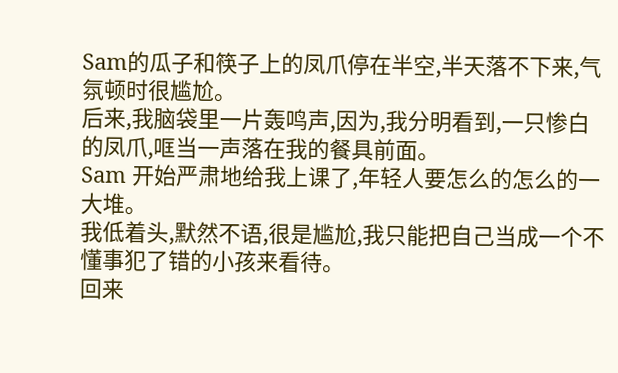Sam的瓜子和筷子上的凤爪停在半空,半天落不下来,气氛顿时很尴尬。
后来,我脑袋里一片轰鸣声,因为,我分明看到,一只惨白的凤爪,哐当一声落在我的餐具前面。
Sam 开始严肃地给我上课了,年轻人要怎么的怎么的一大堆。
我低着头,默然不语,很是尴尬,我只能把自己当成一个不懂事犯了错的小孩来看待。
回来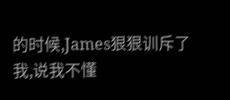的时候,James狠狠训斥了我,说我不懂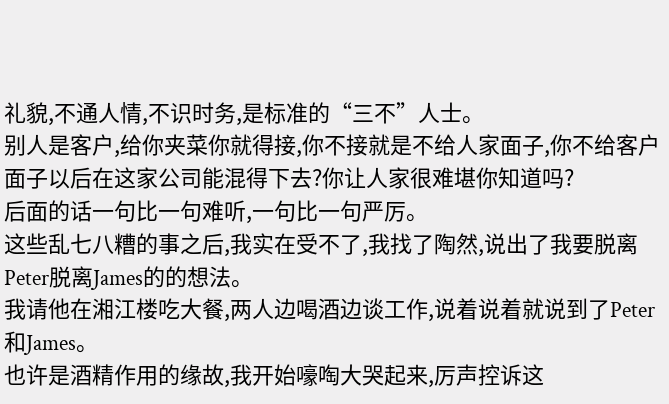礼貌,不通人情,不识时务,是标准的“三不”人士。
别人是客户,给你夹菜你就得接,你不接就是不给人家面子,你不给客户面子以后在这家公司能混得下去?你让人家很难堪你知道吗?
后面的话一句比一句难听,一句比一句严厉。
这些乱七八糟的事之后,我实在受不了,我找了陶然,说出了我要脱离Peter脱离James的的想法。
我请他在湘江楼吃大餐,两人边喝酒边谈工作,说着说着就说到了Peter 和James。
也许是酒精作用的缘故,我开始嚎啕大哭起来,厉声控诉这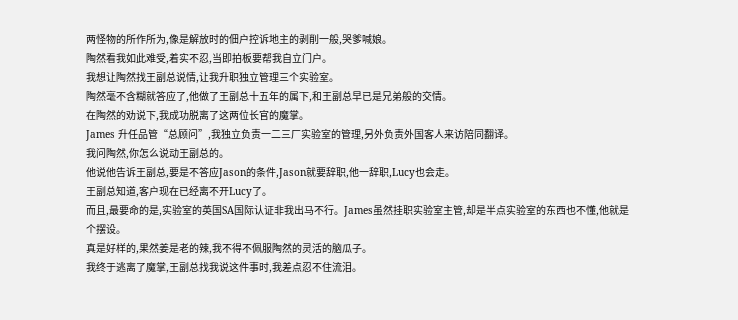两怪物的所作所为,像是解放时的佃户控诉地主的剥削一般,哭爹喊娘。
陶然看我如此难受,着实不忍,当即拍板要帮我自立门户。
我想让陶然找王副总说情,让我升职独立管理三个实验室。
陶然毫不含糊就答应了,他做了王副总十五年的属下,和王副总早已是兄弟般的交情。
在陶然的劝说下,我成功脱离了这两位长官的魔掌。
James 升任品管“总顾问”,我独立负责一二三厂实验室的管理,另外负责外国客人来访陪同翻译。
我问陶然,你怎么说动王副总的。
他说他告诉王副总,要是不答应Jason的条件,Jason就要辞职,他一辞职,Lucy也会走。
王副总知道,客户现在已经离不开Lucy了。
而且,最要命的是,实验室的英国SA国际认证非我出马不行。James虽然挂职实验室主管,却是半点实验室的东西也不懂,他就是个摆设。
真是好样的,果然姜是老的辣,我不得不佩服陶然的灵活的脑瓜子。
我终于逃离了魔掌,王副总找我说这件事时,我差点忍不住流泪。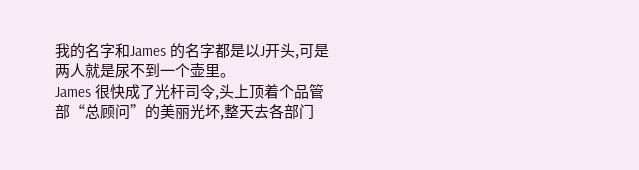我的名字和James 的名字都是以J开头,可是两人就是尿不到一个壶里。
James 很快成了光杆司令,头上顶着个品管部“总顾问”的美丽光坏,整天去各部门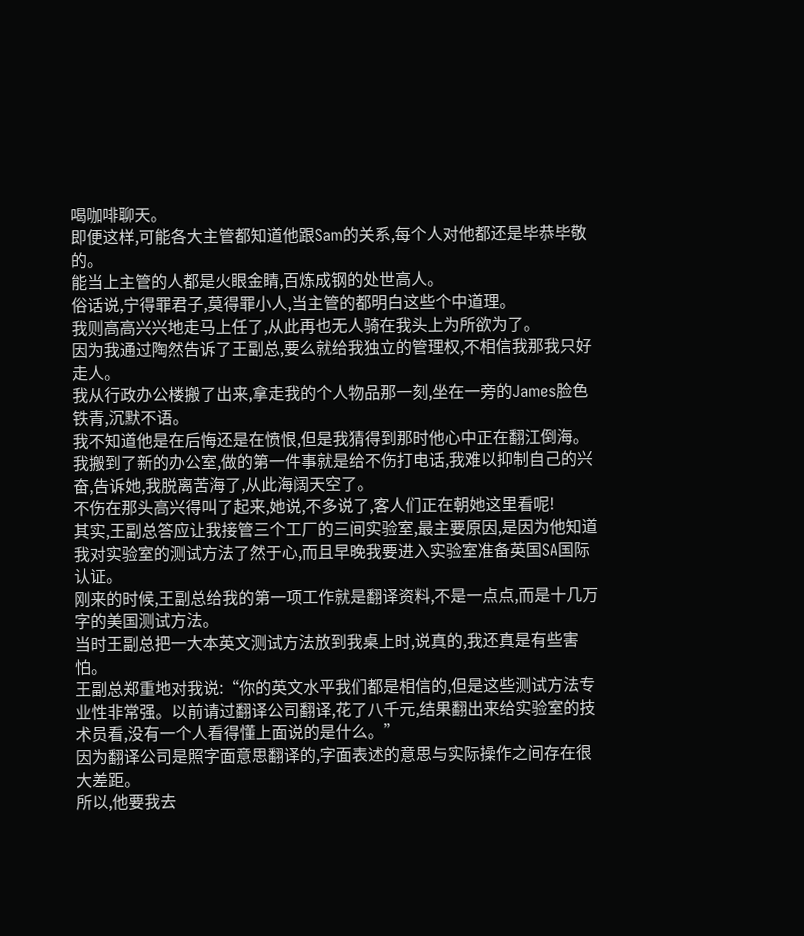喝咖啡聊天。
即便这样,可能各大主管都知道他跟Sam的关系,每个人对他都还是毕恭毕敬的。
能当上主管的人都是火眼金睛,百炼成钢的处世高人。
俗话说,宁得罪君子,莫得罪小人,当主管的都明白这些个中道理。
我则高高兴兴地走马上任了,从此再也无人骑在我头上为所欲为了。
因为我通过陶然告诉了王副总,要么就给我独立的管理权,不相信我那我只好走人。
我从行政办公楼搬了出来,拿走我的个人物品那一刻,坐在一旁的James脸色铁青,沉默不语。
我不知道他是在后悔还是在愤恨,但是我猜得到那时他心中正在翻江倒海。
我搬到了新的办公室,做的第一件事就是给不伤打电话,我难以抑制自己的兴奋,告诉她,我脱离苦海了,从此海阔天空了。
不伤在那头高兴得叫了起来,她说,不多说了,客人们正在朝她这里看呢!
其实,王副总答应让我接管三个工厂的三间实验室,最主要原因,是因为他知道我对实验室的测试方法了然于心,而且早晚我要进入实验室准备英国SA国际认证。
刚来的时候,王副总给我的第一项工作就是翻译资料,不是一点点,而是十几万字的美国测试方法。
当时王副总把一大本英文测试方法放到我桌上时,说真的,我还真是有些害怕。
王副总郑重地对我说:“你的英文水平我们都是相信的,但是这些测试方法专业性非常强。以前请过翻译公司翻译,花了八千元,结果翻出来给实验室的技术员看,没有一个人看得懂上面说的是什么。”
因为翻译公司是照字面意思翻译的,字面表述的意思与实际操作之间存在很大差距。
所以,他要我去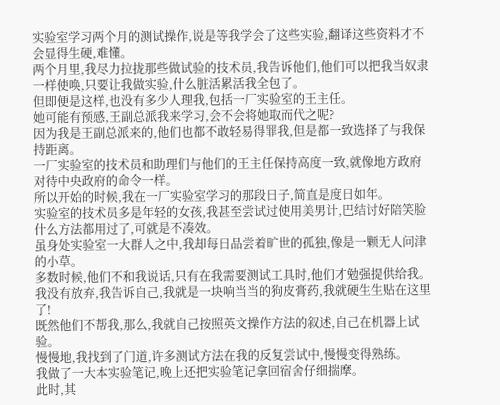实验室学习两个月的测试操作,说是等我学会了这些实验,翻译这些资料才不会显得生硬,难懂。
两个月里,我尽力拉拢那些做试验的技术员,我告诉他们,他们可以把我当奴隶一样使唤,只要让我做实验,什么脏活累活我全包了。
但即便是这样,也没有多少人理我,包括一厂实验室的王主任。
她可能有预感,王副总派我来学习,会不会将她取而代之呢?
因为我是王副总派来的,他们也都不敢轻易得罪我,但是都一致选择了与我保持距离。
一厂实验室的技术员和助理们与他们的王主任保持高度一致,就像地方政府对待中央政府的命令一样。
所以开始的时候,我在一厂实验室学习的那段日子,简直是度日如年。
实验室的技术员多是年轻的女孩,我甚至尝试过使用美男计,巴结讨好陪笑脸什么方法都用过了,可就是不凑效。
虽身处实验室一大群人之中,我却每日品尝着旷世的孤独,像是一颗无人问津的小草。
多数时候,他们不和我说话,只有在我需要测试工具时,他们才勉强提供给我。
我没有放弃,我告诉自己,我就是一块响当当的狗皮膏药,我就硬生生贴在这里了!
既然他们不帮我,那么,我就自己按照英文操作方法的叙述,自己在机器上试验。
慢慢地,我找到了门道,许多测试方法在我的反复尝试中,慢慢变得熟练。
我做了一大本实验笔记,晚上还把实验笔记拿回宿舍仔细揣摩。
此时,其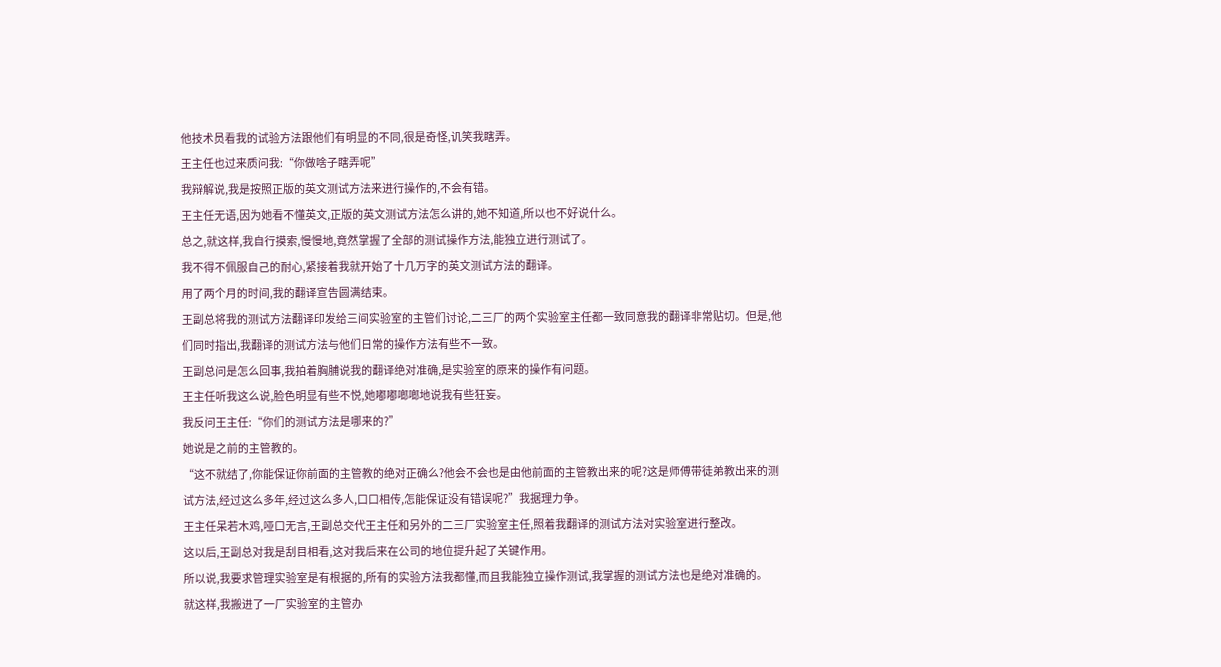他技术员看我的试验方法跟他们有明显的不同,很是奇怪,讥笑我瞎弄。
王主任也过来质问我:“你做啥子瞎弄呢”
我辩解说,我是按照正版的英文测试方法来进行操作的,不会有错。
王主任无语,因为她看不懂英文,正版的英文测试方法怎么讲的,她不知道,所以也不好说什么。
总之,就这样,我自行摸索,慢慢地,竟然掌握了全部的测试操作方法,能独立进行测试了。
我不得不佩服自己的耐心,紧接着我就开始了十几万字的英文测试方法的翻译。
用了两个月的时间,我的翻译宣告圆满结束。
王副总将我的测试方法翻译印发给三间实验室的主管们讨论,二三厂的两个实验室主任都一致同意我的翻译非常贴切。但是,他们同时指出,我翻译的测试方法与他们日常的操作方法有些不一致。
王副总问是怎么回事,我拍着胸脯说我的翻译绝对准确,是实验室的原来的操作有问题。
王主任听我这么说,脸色明显有些不悦,她嘟嘟啷啷地说我有些狂妄。
我反问王主任:“你们的测试方法是哪来的?”
她说是之前的主管教的。
“这不就结了,你能保证你前面的主管教的绝对正确么?他会不会也是由他前面的主管教出来的呢?这是师傅带徒弟教出来的测试方法,经过这么多年,经过这么多人,口口相传,怎能保证没有错误呢?”我据理力争。
王主任呆若木鸡,哑口无言,王副总交代王主任和另外的二三厂实验室主任,照着我翻译的测试方法对实验室进行整改。
这以后,王副总对我是刮目相看,这对我后来在公司的地位提升起了关键作用。
所以说,我要求管理实验室是有根据的,所有的实验方法我都懂,而且我能独立操作测试,我掌握的测试方法也是绝对准确的。
就这样,我搬进了一厂实验室的主管办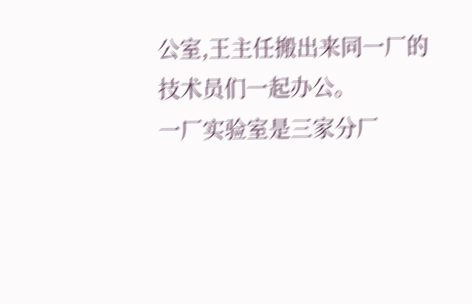公室,王主任搬出来同一厂的技术员们一起办公。
一厂实验室是三家分厂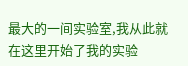最大的一间实验室,我从此就在这里开始了我的实验